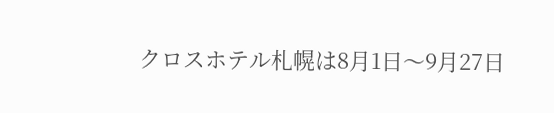クロスホテル札幌は8月1日〜9月27日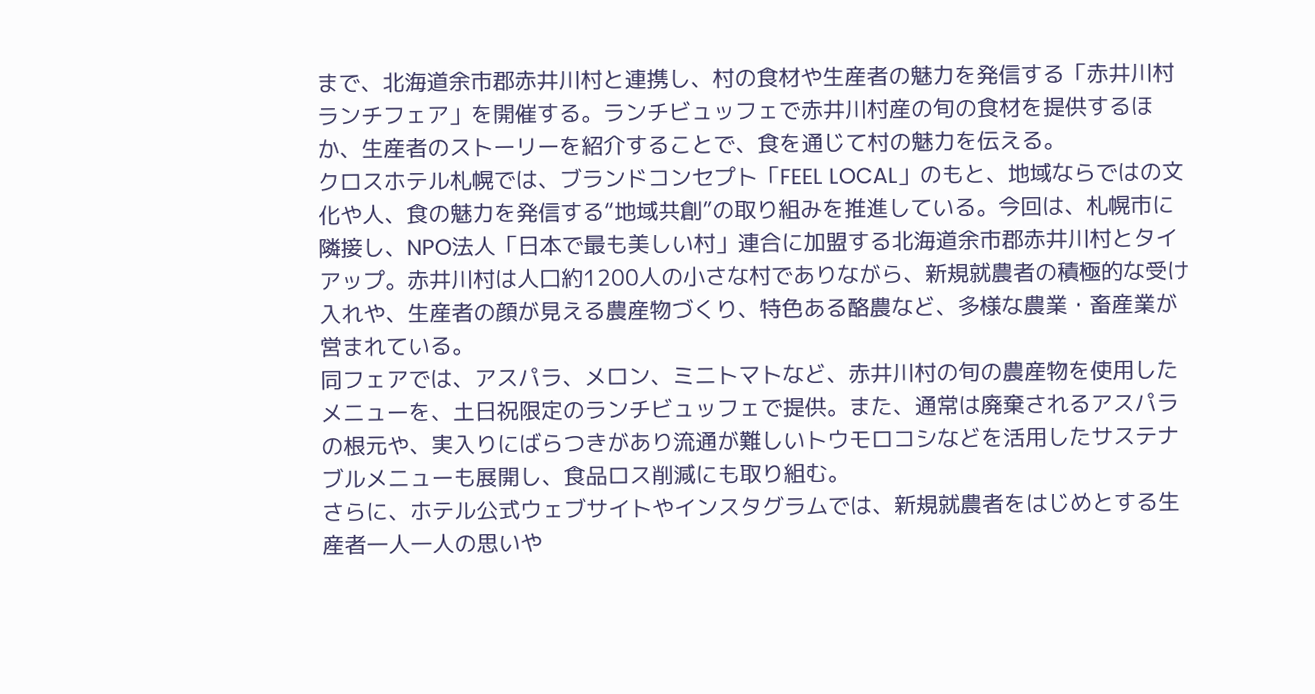まで、北海道余市郡赤井川村と連携し、村の食材や生産者の魅力を発信する「赤井川村ランチフェア」を開催する。ランチビュッフェで赤井川村産の旬の食材を提供するほか、生産者のストーリーを紹介することで、食を通じて村の魅力を伝える。
クロスホテル札幌では、ブランドコンセプト「FEEL LOCAL」のもと、地域ならではの文化や人、食の魅力を発信する“地域共創”の取り組みを推進している。今回は、札幌市に隣接し、NPO法人「日本で最も美しい村」連合に加盟する北海道余市郡赤井川村とタイアップ。赤井川村は人口約1200人の小さな村でありながら、新規就農者の積極的な受け入れや、生産者の顔が見える農産物づくり、特色ある酪農など、多様な農業・畜産業が営まれている。
同フェアでは、アスパラ、メロン、ミニトマトなど、赤井川村の旬の農産物を使用したメニューを、土日祝限定のランチビュッフェで提供。また、通常は廃棄されるアスパラの根元や、実入りにばらつきがあり流通が難しいトウモロコシなどを活用したサステナブルメニューも展開し、食品ロス削減にも取り組む。
さらに、ホテル公式ウェブサイトやインスタグラムでは、新規就農者をはじめとする生産者一人一人の思いや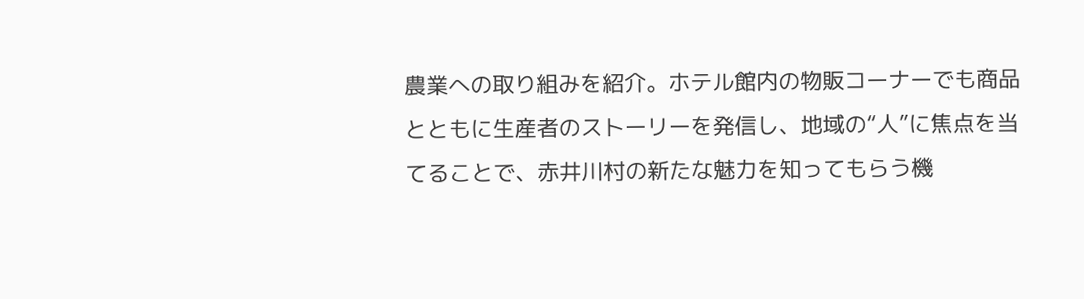農業への取り組みを紹介。ホテル館内の物販コーナーでも商品とともに生産者のストーリーを発信し、地域の“人”に焦点を当てることで、赤井川村の新たな魅力を知ってもらう機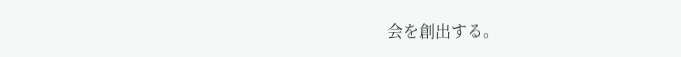会を創出する。